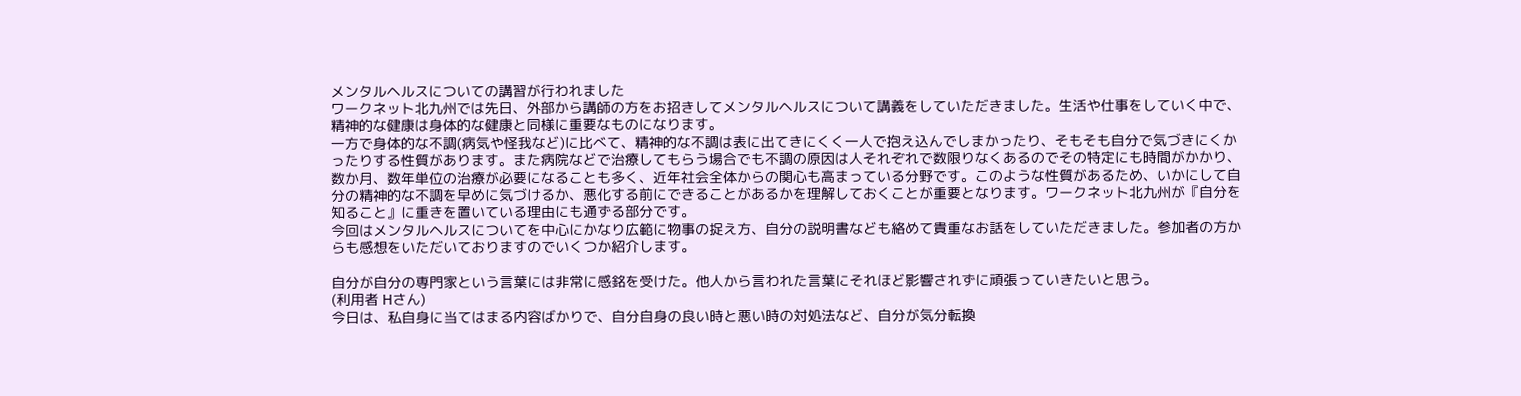メンタルヘルスについての講習が行われました
ワークネット北九州では先日、外部から講師の方をお招きしてメンタルヘルスについて講義をしていただきました。生活や仕事をしていく中で、精神的な健康は身体的な健康と同様に重要なものになります。
一方で身体的な不調(病気や怪我など)に比べて、精神的な不調は表に出てきにくく一人で抱え込んでしまかったり、そもそも自分で気づきにくかったりする性質があります。また病院などで治療してもらう場合でも不調の原因は人それぞれで数限りなくあるのでその特定にも時間がかかり、数か月、数年単位の治療が必要になることも多く、近年社会全体からの関心も高まっている分野です。このような性質があるため、いかにして自分の精神的な不調を早めに気づけるか、悪化する前にできることがあるかを理解しておくことが重要となります。ワークネット北九州が『自分を知ること』に重きを置いている理由にも通ずる部分です。
今回はメンタルヘルスについてを中心にかなり広範に物事の捉え方、自分の説明書なども絡めて貴重なお話をしていただきました。参加者の方からも感想をいただいておりますのでいくつか紹介します。

自分が自分の専門家という言葉には非常に感銘を受けた。他人から言われた言葉にそれほど影響されずに頑張っていきたいと思う。
(利用者 Hさん)
今日は、私自身に当てはまる内容ばかりで、自分自身の良い時と悪い時の対処法など、自分が気分転換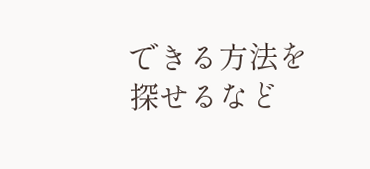できる方法を探せるなど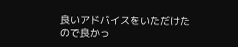良いアドバイスをいただけたので良かっ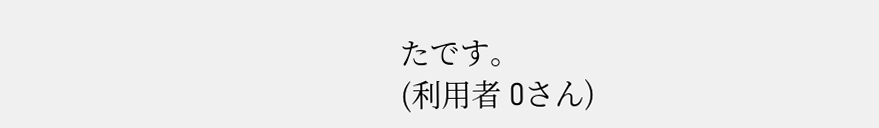たです。
(利用者 Oさん)